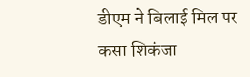डीएम ने बिलाई मिल पर कसा शिकंजा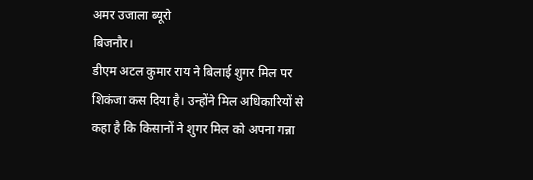अमर उजाला ब्यूरो
बिजनौर।
डीएम अटल कुमार राय ने बिलाई शुगर मिल पर शिकंजा कस दिया है। उन्होंने मिल अधिकारियों से कहा है कि किसानों ने शुगर मिल को अपना गन्ना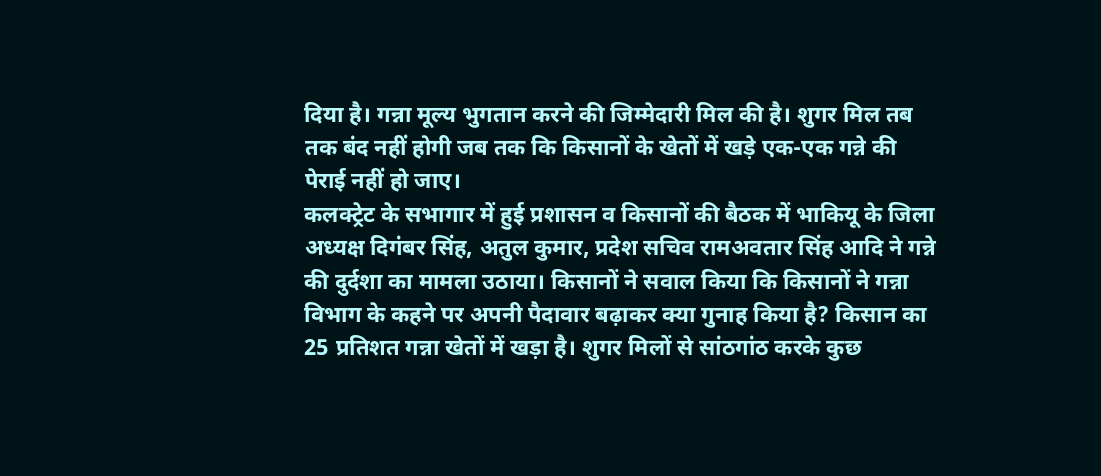दिया है। गन्ना मूल्य भुगतान करने की जिम्मेदारी मिल की है। शुगर मिल तब तक बंद नहीं होगी जब तक कि किसानों के खेतों में खड़े एक-एक गन्ने की पेराई नहीं हो जाए।
कलक्ट्रेट के सभागार में हुई प्रशासन व किसानों की बैठक में भाकियू के जिला अध्यक्ष दिगंबर सिंह, अतुल कुमार, प्रदेश सचिव रामअवतार सिंह आदि ने गन्ने की दुर्दशा का मामला उठाया। किसानों ने सवाल किया कि किसानों ने गन्ना विभाग के कहने पर अपनी पैदावार बढ़ाकर क्या गुनाह किया है? किसान का 25 प्रतिशत गन्ना खेतों में खड़ा है। शुगर मिलों से सांठगांठ करके कुछ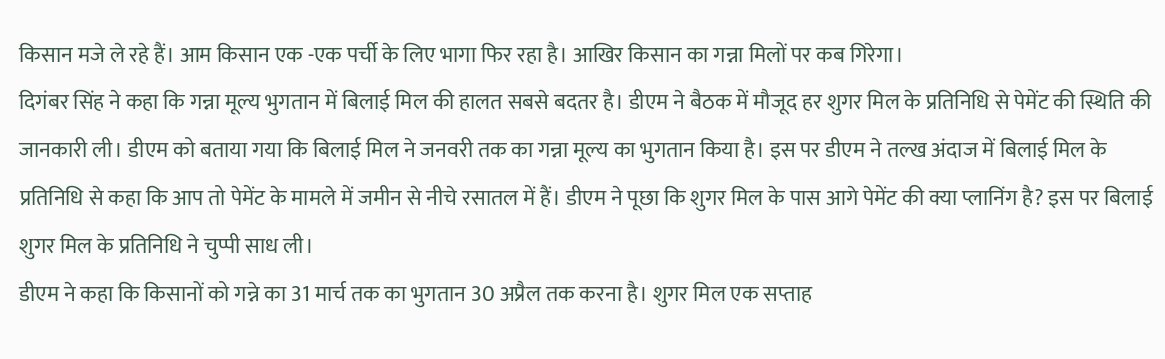किसान मजे ले रहे हैं। आम किसान एक -एक पर्ची के लिए भागा फिर रहा है। आखिर किसान का गन्ना मिलों पर कब गिरेगा।
दिगंबर सिंह ने कहा कि गन्ना मूल्य भुगतान में बिलाई मिल की हालत सबसे बदतर है। डीएम ने बैठक में मौजूद हर शुगर मिल के प्रतिनिधि से पेमेंट की स्थिति की जानकारी ली। डीएम को बताया गया कि बिलाई मिल ने जनवरी तक का गन्ना मूल्य का भुगतान किया है। इस पर डीएम ने तल्ख अंदाज में बिलाई मिल के प्रतिनिधि से कहा कि आप तो पेमेंट के मामले में जमीन से नीचे रसातल में हैं। डीएम ने पूछा कि शुगर मिल के पास आगे पेमेंट की क्या प्लानिंग है? इस पर बिलाई शुगर मिल के प्रतिनिधि ने चुप्पी साध ली।
डीएम ने कहा कि किसानों को गन्ने का 31 मार्च तक का भुगतान 30 अप्रैल तक करना है। शुगर मिल एक सप्ताह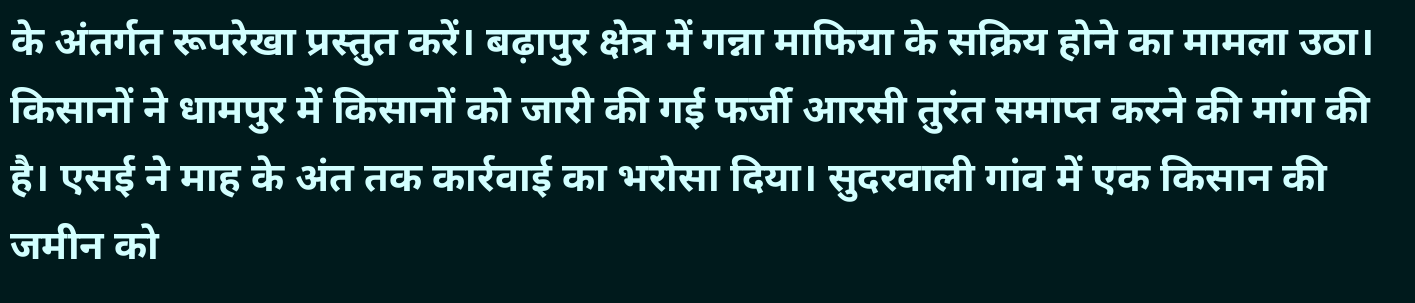के अंतर्गत रूपरेखा प्रस्तुत करें। बढ़ापुर क्षेत्र में गन्ना माफिया के सक्रिय होने का मामला उठा। किसानों ने धामपुर में किसानों को जारी की गई फर्जी आरसी तुरंत समाप्त करने की मांग की है। एसई ने माह के अंत तक कार्रवाई का भरोसा दिया। सुदरवाली गांव में एक किसान की जमीन को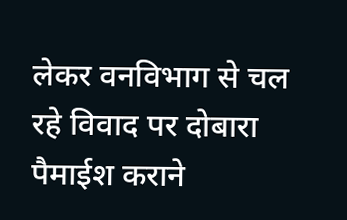लेकर वनविभाग से चल रहे विवाद पर दोबारा पैमाईश कराने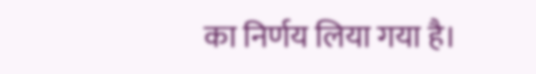का निर्णय लिया गया है।